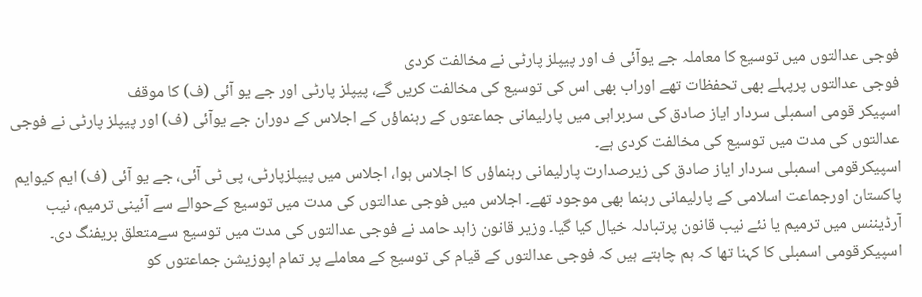فوجی عدالتوں میں توسیع کا معاملہ جے یوآئی ف اور پیپلز پارٹی نے مخالفت کردی
فوجی عدالتوں پرپہلے بھی تحفظات تھے اوراب بھی اس کی توسیع کی مخالفت کریں گے، پیپلز پارٹی اور جے یو آئی (ف) کا موقف
اسپیکر قومی اسمبلی سردار ایاز صادق کی سربراہی میں پارلیمانی جماعتوں کے رہنماؤں کے اجلاس کے دوران جے یوآئی (ف) اور پیپلز پارٹی نے فوجی عدالتوں کی مدت میں توسیع کی مخالفت کردی ہے۔
اسپیکرقومی اسمبلی سردار ایاز صادق کی زیرصدارت پارلیمانی رہنماؤں کا اجلاس ہوا، اجلاس میں پیپلزپارٹی، پی ٹی آئی، جے یو آئی (ف) ایم کیوایم پاکستان اورجماعت اسلامی کے پارلیمانی رہنما بھی موجود تھے۔ اجلاس میں فوجی عدالتوں کی مدت میں توسیع کےحوالے سے آئینی ترمیم، نیب آرڈیننس میں ترمیم یا نئے نیب قانون پرتبادلہ خیال کیا گیا۔ وزیر قانون زاہد حامد نے فوجی عدالتوں کی مدت میں توسیع سےمتعلق بریفنگ دی۔ اسپیکرقومی اسمبلی کا کہنا تھا کہ ہم چاہتے ہیں کہ فوجی عدالتوں کے قیام کی توسیع کے معاملے پر تمام اپوزیشن جماعتوں کو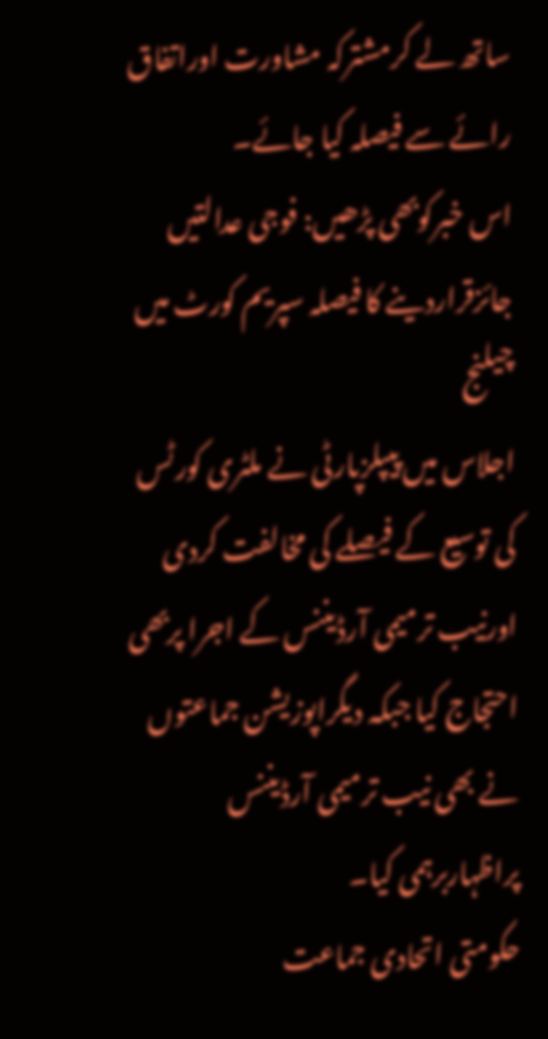ساتھ لے کرمشترکہ مشاورت اوراتفاق رائے سے فیصلہ کیا جائے۔
اس خبرکوبھی پڑھیں: فوجی عدالتیں جائزقراردینے کا فیصلہ سپریم کورٹ میں چیلنج
اجلاس میں پیپلزپارٹی نے ملٹری کورٹس کی توسیع کے فیصلے کی مخالفت کردی اورنیب ترمیمی آرڈیننس کے اجرا پربھی احتجاج کیا جبکہ دیگراپوزیشن جماعتوں نے بھی نیب ترمیمی آرڈیننس پراظہاربرہمی کیا۔
حکومتی اتحادی جماعت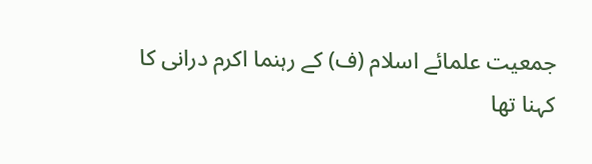جمعیت علمائے اسلام (ف) کے رہنما اکرم درانی کا کہنا تھا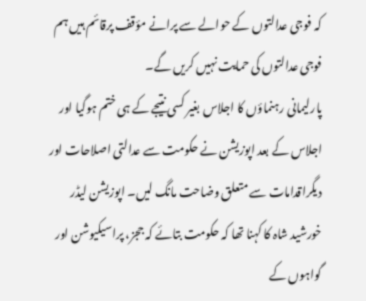کہ فوجی عدالتوں کے حوالے سے پرانے مؤقف پرقائم ہیں ہم فوجی عدالتوں کی حمایت نہیں کریں گے۔
پارلیمانی رہنماؤں کا اجلاس بغیر کسی نتیجے کے ہی ختم ہوگیا اور اجلاس کے بعد اپوزیشن نے حکومت سے عدالتی اصلاحات اور دیگراقدامات سے متعلق وضاحت مانگ لیں۔ اپوزیشن لیڈر خورشید شاہ کا کہنا تھا کہ حکومت بتائے کہ ججز، پراسیکیوشن اور گواہوں کے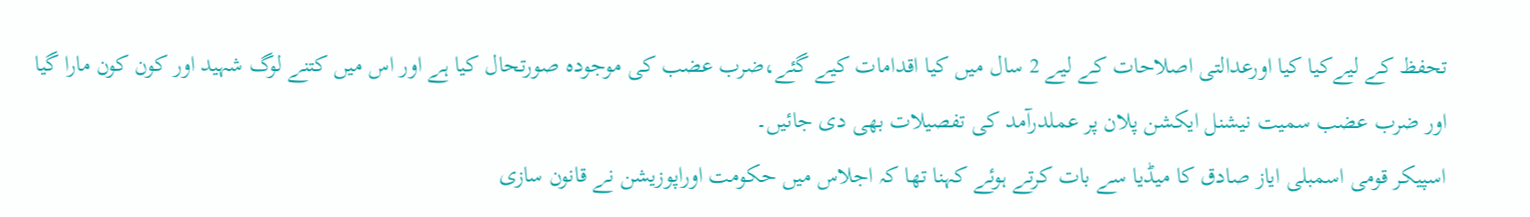تحفظ کے لیےکیا کیا اورعدالتی اصلاحات کے لیے 2 سال میں کیا اقدامات کیے گئے،ضرب عضب کی موجودہ صورتحال کیا ہے اور اس میں کتنے لوگ شہید اور کون کون مارا گیا اور ضرب عضب سمیت نیشنل ایکشن پلان پر عملدرآمد کی تفصیلات بھی دی جائیں۔
اسپیکر قومی اسمبلی ایاز صادق کا میڈیا سے بات کرتے ہوئے کہنا تھا کہ اجلاس میں حکومت اوراپوزیشن نے قانون سازی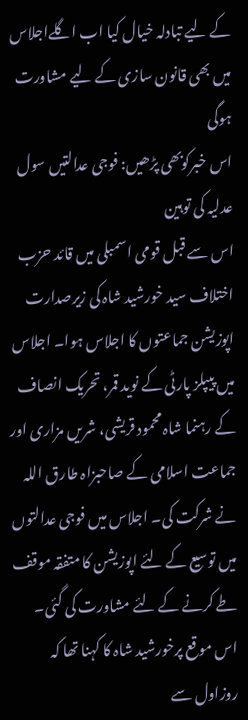کے لیے تبادلہ خیال کیا اب اگلےاجلاس میں بھی قانون سازی کے لیے مشاورت ہوگی
اس خبرکوبھی پڑھیں: فوجی عدالتیں سول عدلیہ کی توہین
اس سے قبل قومی اسمبلی میں قائد حزب اختلاف سید خورشید شاہ کی زیرصدارت اپوزیشن جماعتوں کا اجلاس ہوا۔ اجلاس میں پیپلز پارٹی کے نوید قمر، تحریک انصاف کے رہنما شاہ محمود قریشی، شریں مزاری اور جماعت اسلامی کے صاحبزاہ طارق اللہ نے شرکت کی۔ اجلاس میں فوجی عدالتوں میں توسیع کے لئے اپوزیشن کا متفقہ موقف طے کرنے کے لئے مشاورت کی گئی۔
اس موقع پرخورشید شاہ کا کہنا تھا کہ روزاول سے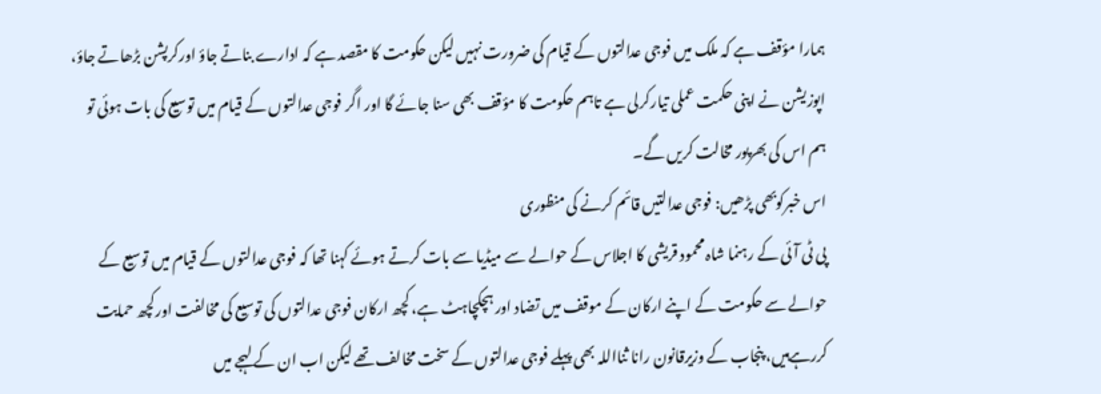ہمارا مؤقف ہے کہ ملک میں فوجی عدالتوں کے قیام کی ضرورت نہیں لیکن حکومت کا مقصد ہے کہ ادارے بناتے جاؤ اورکرپشن بڑھاتے جاؤ، اپوزیشن نے اپنی حکمت عملی تیارکرلی ہے تاہم حکومت کا مؤقف بھی سنا جائے گا اور اگر فوجی عدالتوں کے قیام میں توسیع کی بات ہوئی تو ہم اس کی بھرپور مخالت کریں گے۔
اس خبرکوبھی پڑھیں: فوجی عدالتیں قائم کرنے کی منظوری
پی ٹی آئی کے رہنما شاہ محمود قریشی کا اجلاس کے حوالے سے میڈیا سے بات کرتے ہوئے کہنا تھا کہ فوجی عدالتوں کے قیام میں توسیع کے حوالے سے حکومت کے اپنے ارکان کے موقف میں تضاد اور ہچکچاہٹ ہے، کچھ ارکان فوجی عدالتوں کی توسیع کی مخالفت اورکچھ حمایت کررہےہیں، پنجاب کے وزیرقانون رانا ثنااللہ بھی پہلے فوجی عدالتوں کے سخت مخالف تھے لیکن اب ان کے لہجے میں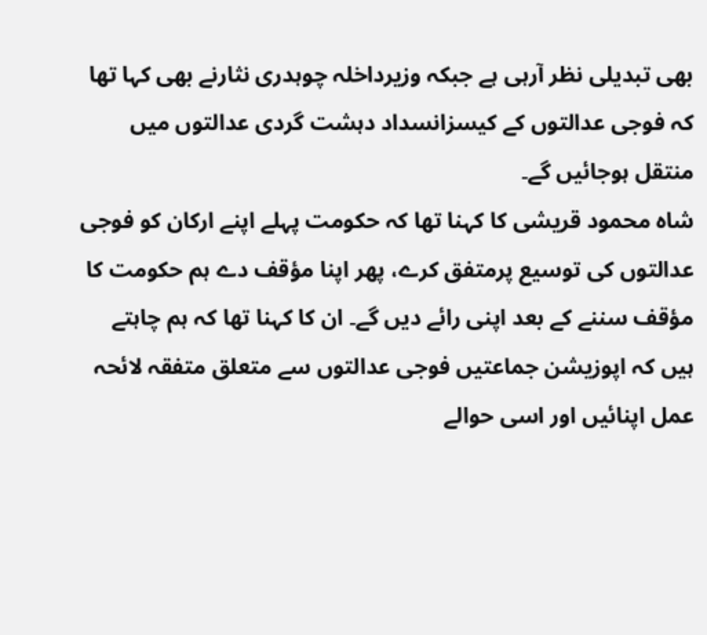بھی تبدیلی نظر آرہی ہے جبکہ وزیرداخلہ چوہدری نثارنے بھی کہا تھا کہ فوجی عدالتوں کے کیسزانسداد دہشت گردی عدالتوں میں منتقل ہوجائیں گے۔
شاہ محمود قریشی کا کہنا تھا کہ حکومت پہلے اپنے ارکان کو فوجی عدالتوں کی توسیع پرمتفق کرے، پھر اپنا مؤقف دے ہم حکومت کا مؤقف سننے کے بعد اپنی رائے دیں گے۔ ان کا کہنا تھا کہ ہم چاہتے ہیں کہ اپوزیشن جماعتیں فوجی عدالتوں سے متعلق متفقہ لائحہ عمل اپنائیں اور اسی حوالے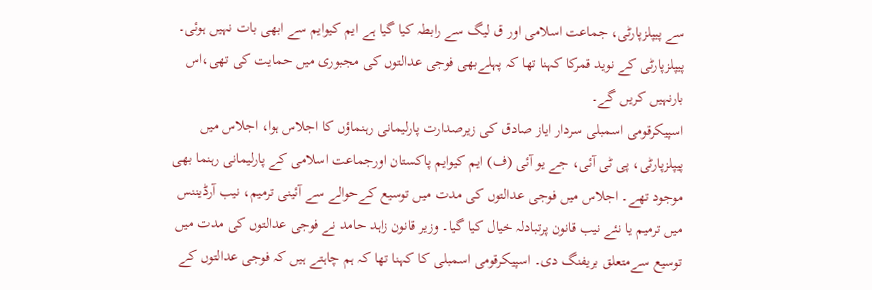سے پیپلزپارٹی، جماعت اسلامی اور ق لیگ سے رابطہ کیا گیا ہے ایم کیوایم سے ابھی بات نہیں ہوئی۔ پیپلزپارٹی کے نوید قمرکا کہنا تھا کہ پہلےبھی فوجی عدالتوں کی مجبوری میں حمایت کی تھی،اس بارنہیں کریں گے۔
اسپیکرقومی اسمبلی سردار ایاز صادق کی زیرصدارت پارلیمانی رہنماؤں کا اجلاس ہوا، اجلاس میں پیپلزپارٹی، پی ٹی آئی، جے یو آئی (ف) ایم کیوایم پاکستان اورجماعت اسلامی کے پارلیمانی رہنما بھی موجود تھے۔ اجلاس میں فوجی عدالتوں کی مدت میں توسیع کےحوالے سے آئینی ترمیم، نیب آرڈیننس میں ترمیم یا نئے نیب قانون پرتبادلہ خیال کیا گیا۔ وزیر قانون زاہد حامد نے فوجی عدالتوں کی مدت میں توسیع سےمتعلق بریفنگ دی۔ اسپیکرقومی اسمبلی کا کہنا تھا کہ ہم چاہتے ہیں کہ فوجی عدالتوں کے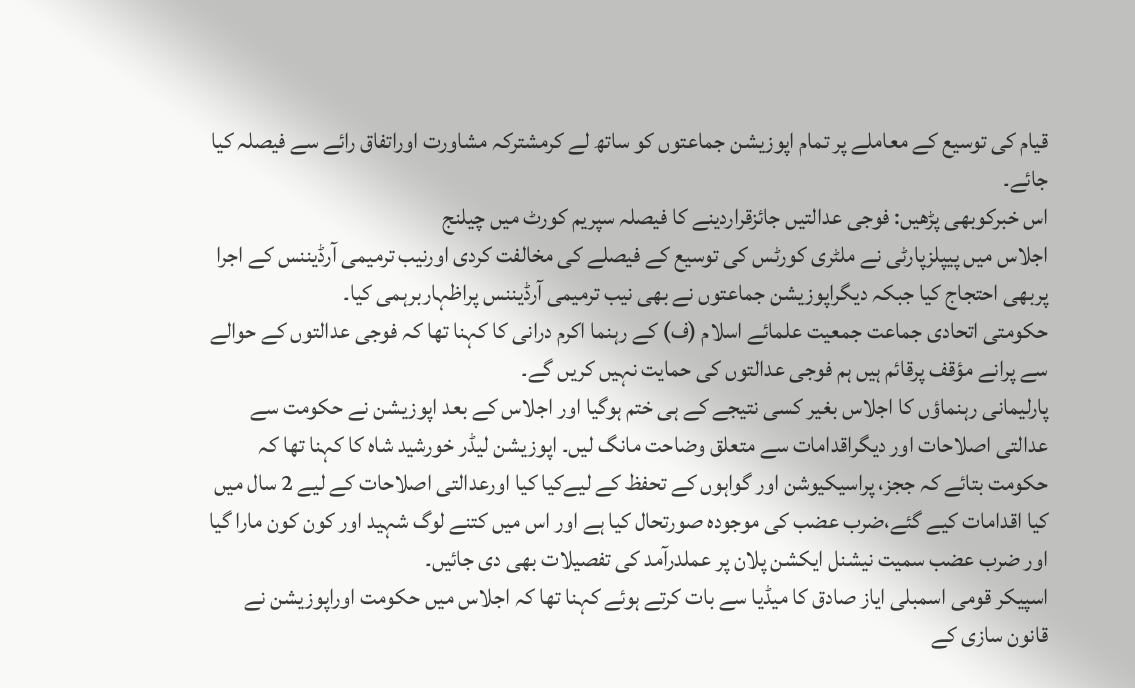قیام کی توسیع کے معاملے پر تمام اپوزیشن جماعتوں کو ساتھ لے کرمشترکہ مشاورت اوراتفاق رائے سے فیصلہ کیا جائے۔
اس خبرکوبھی پڑھیں: فوجی عدالتیں جائزقراردینے کا فیصلہ سپریم کورٹ میں چیلنج
اجلاس میں پیپلزپارٹی نے ملٹری کورٹس کی توسیع کے فیصلے کی مخالفت کردی اورنیب ترمیمی آرڈیننس کے اجرا پربھی احتجاج کیا جبکہ دیگراپوزیشن جماعتوں نے بھی نیب ترمیمی آرڈیننس پراظہاربرہمی کیا۔
حکومتی اتحادی جماعت جمعیت علمائے اسلام (ف) کے رہنما اکرم درانی کا کہنا تھا کہ فوجی عدالتوں کے حوالے سے پرانے مؤقف پرقائم ہیں ہم فوجی عدالتوں کی حمایت نہیں کریں گے۔
پارلیمانی رہنماؤں کا اجلاس بغیر کسی نتیجے کے ہی ختم ہوگیا اور اجلاس کے بعد اپوزیشن نے حکومت سے عدالتی اصلاحات اور دیگراقدامات سے متعلق وضاحت مانگ لیں۔ اپوزیشن لیڈر خورشید شاہ کا کہنا تھا کہ حکومت بتائے کہ ججز، پراسیکیوشن اور گواہوں کے تحفظ کے لیےکیا کیا اورعدالتی اصلاحات کے لیے 2 سال میں کیا اقدامات کیے گئے،ضرب عضب کی موجودہ صورتحال کیا ہے اور اس میں کتنے لوگ شہید اور کون کون مارا گیا اور ضرب عضب سمیت نیشنل ایکشن پلان پر عملدرآمد کی تفصیلات بھی دی جائیں۔
اسپیکر قومی اسمبلی ایاز صادق کا میڈیا سے بات کرتے ہوئے کہنا تھا کہ اجلاس میں حکومت اوراپوزیشن نے قانون سازی کے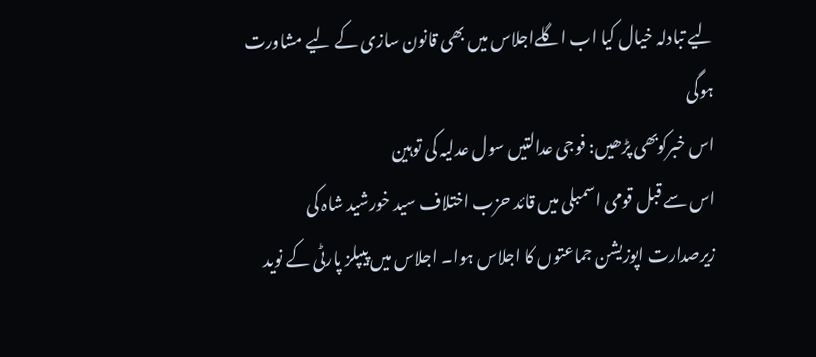لیے تبادلہ خیال کیا اب اگلےاجلاس میں بھی قانون سازی کے لیے مشاورت ہوگی
اس خبرکوبھی پڑھیں: فوجی عدالتیں سول عدلیہ کی توہین
اس سے قبل قومی اسمبلی میں قائد حزب اختلاف سید خورشید شاہ کی زیرصدارت اپوزیشن جماعتوں کا اجلاس ہوا۔ اجلاس میں پیپلز پارٹی کے نوید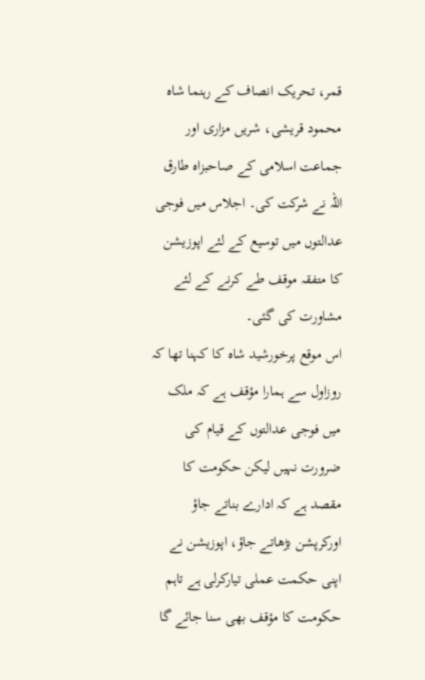قمر، تحریک انصاف کے رہنما شاہ محمود قریشی، شریں مزاری اور جماعت اسلامی کے صاحبزاہ طارق اللہ نے شرکت کی۔ اجلاس میں فوجی عدالتوں میں توسیع کے لئے اپوزیشن کا متفقہ موقف طے کرنے کے لئے مشاورت کی گئی۔
اس موقع پرخورشید شاہ کا کہنا تھا کہ روزاول سے ہمارا مؤقف ہے کہ ملک میں فوجی عدالتوں کے قیام کی ضرورت نہیں لیکن حکومت کا مقصد ہے کہ ادارے بناتے جاؤ اورکرپشن بڑھاتے جاؤ، اپوزیشن نے اپنی حکمت عملی تیارکرلی ہے تاہم حکومت کا مؤقف بھی سنا جائے گا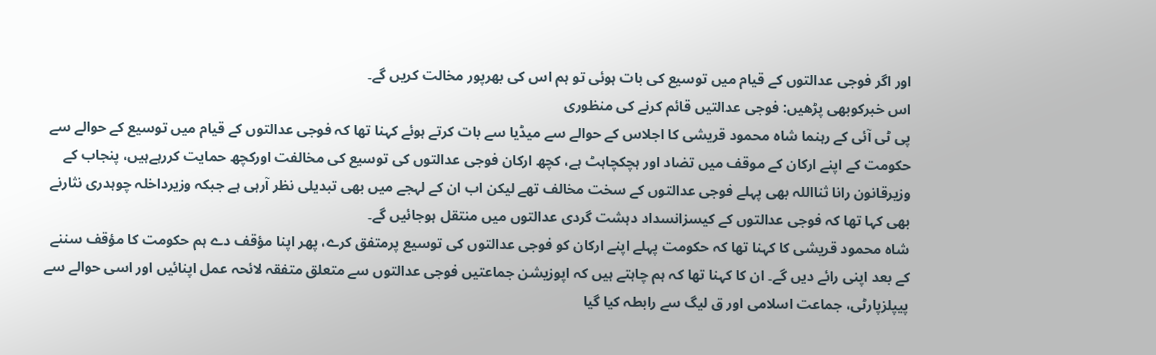اور اگر فوجی عدالتوں کے قیام میں توسیع کی بات ہوئی تو ہم اس کی بھرپور مخالت کریں گے۔
اس خبرکوبھی پڑھیں: فوجی عدالتیں قائم کرنے کی منظوری
پی ٹی آئی کے رہنما شاہ محمود قریشی کا اجلاس کے حوالے سے میڈیا سے بات کرتے ہوئے کہنا تھا کہ فوجی عدالتوں کے قیام میں توسیع کے حوالے سے حکومت کے اپنے ارکان کے موقف میں تضاد اور ہچکچاہٹ ہے، کچھ ارکان فوجی عدالتوں کی توسیع کی مخالفت اورکچھ حمایت کررہےہیں، پنجاب کے وزیرقانون رانا ثنااللہ بھی پہلے فوجی عدالتوں کے سخت مخالف تھے لیکن اب ان کے لہجے میں بھی تبدیلی نظر آرہی ہے جبکہ وزیرداخلہ چوہدری نثارنے بھی کہا تھا کہ فوجی عدالتوں کے کیسزانسداد دہشت گردی عدالتوں میں منتقل ہوجائیں گے۔
شاہ محمود قریشی کا کہنا تھا کہ حکومت پہلے اپنے ارکان کو فوجی عدالتوں کی توسیع پرمتفق کرے، پھر اپنا مؤقف دے ہم حکومت کا مؤقف سننے کے بعد اپنی رائے دیں گے۔ ان کا کہنا تھا کہ ہم چاہتے ہیں کہ اپوزیشن جماعتیں فوجی عدالتوں سے متعلق متفقہ لائحہ عمل اپنائیں اور اسی حوالے سے پیپلزپارٹی، جماعت اسلامی اور ق لیگ سے رابطہ کیا گیا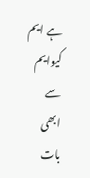ہے ایم کیوایم سے ابھی بات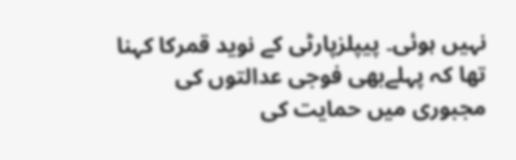نہیں ہوئی۔ پیپلزپارٹی کے نوید قمرکا کہنا تھا کہ پہلےبھی فوجی عدالتوں کی مجبوری میں حمایت کی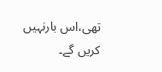تھی،اس بارنہیں کریں گے۔